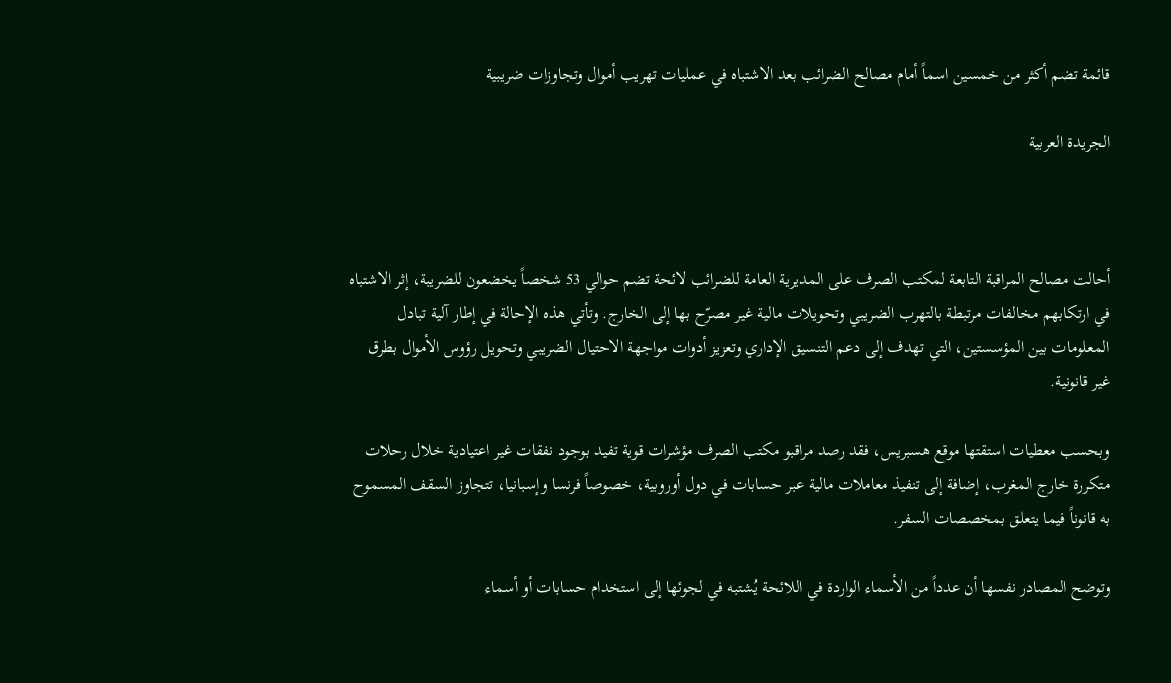قائمة تضم أكثر من خمسين اسماً أمام مصالح الضرائب بعد الاشتباه في عمليات تهريب أموال وتجاوزات ضريبية

الجريدة العربية



أحالت مصالح المراقبة التابعة لمكتب الصرف على المديرية العامة للضرائب لائحة تضم حوالي 53 شخصاً يخضعون للضريبة، إثر الاشتباه في ارتكابهم مخالفات مرتبطة بالتهرب الضريبي وتحويلات مالية غير مصرّح بها إلى الخارج. وتأتي هذه الإحالة في إطار آلية تبادل المعلومات بين المؤسستين، التي تهدف إلى دعم التنسيق الإداري وتعزيز أدوات مواجهة الاحتيال الضريبي وتحويل رؤوس الأموال بطرق غير قانونية.

وبحسب معطيات استقتها موقع هسبريس، فقد رصد مراقبو مكتب الصرف مؤشرات قوية تفيد بوجود نفقات غير اعتيادية خلال رحلات متكررة خارج المغرب، إضافة إلى تنفيذ معاملات مالية عبر حسابات في دول أوروبية، خصوصاً فرنسا وإسبانيا، تتجاوز السقف المسموح به قانوناً فيما يتعلق بمخصصات السفر.

وتوضح المصادر نفسها أن عدداً من الأسماء الواردة في اللائحة يُشتبه في لجوئها إلى استخدام حسابات أو أسماء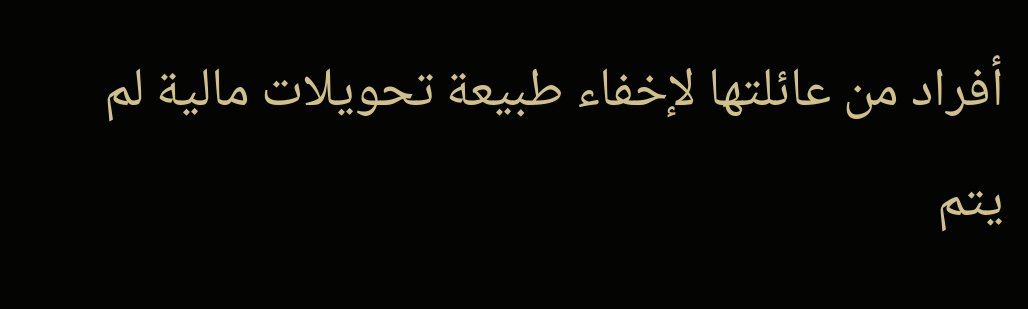أفراد من عائلتها لإخفاء طبيعة تحويلات مالية لم يتم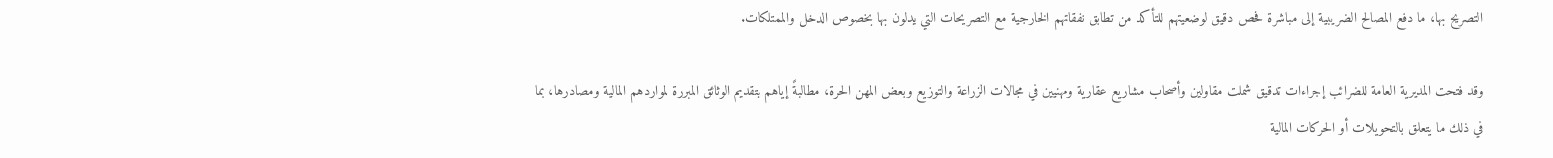التصريح بها، ما دفع المصالح الضريبية إلى مباشرة فحص دقيق لوضعيتهم للتأكد من تطابق نفقاتهم الخارجية مع التصريحات التي يدلون بها بخصوص الدخل والممتلكات.

وقد فتحت المديرية العامة للضرائب إجراءات تدقيق شملت مقاولين وأصحاب مشاريع عقارية ومهنيين في مجالات الزراعة والتوزيع وبعض المهن الحرة، مطالبةً إياهم بتقديم الوثائق المبررة لمواردهم المالية ومصادرها، بما في ذلك ما يتعلق بالتحويلات أو الحركات المالية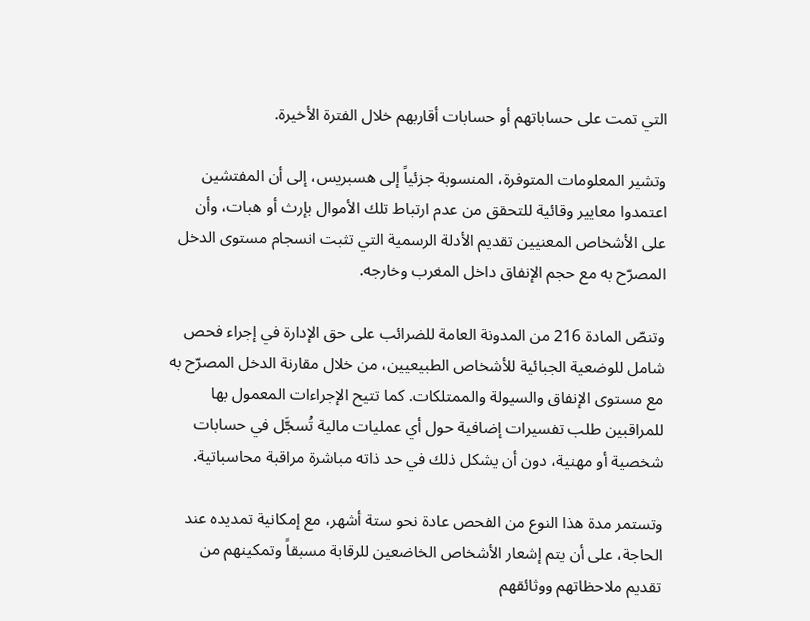التي تمت على حساباتهم أو حسابات أقاربهم خلال الفترة الأخيرة.

وتشير المعلومات المتوفرة، المنسوبة جزئياً إلى هسبريس، إلى أن المفتشين اعتمدوا معايير وقائية للتحقق من عدم ارتباط تلك الأموال بإرث أو هبات، وأن على الأشخاص المعنيين تقديم الأدلة الرسمية التي تثبت انسجام مستوى الدخل المصرّح به مع حجم الإنفاق داخل المغرب وخارجه.

وتنصّ المادة 216 من المدونة العامة للضرائب على حق الإدارة في إجراء فحص شامل للوضعية الجبائية للأشخاص الطبيعيين، من خلال مقارنة الدخل المصرّح به مع مستوى الإنفاق والسيولة والممتلكات. كما تتيح الإجراءات المعمول بها للمراقبين طلب تفسيرات إضافية حول أي عمليات مالية تُسجَّل في حسابات شخصية أو مهنية، دون أن يشكل ذلك في حد ذاته مباشرة مراقبة محاسباتية.

وتستمر مدة هذا النوع من الفحص عادة نحو ستة أشهر، مع إمكانية تمديده عند الحاجة، على أن يتم إشعار الأشخاص الخاضعين للرقابة مسبقاً وتمكينهم من تقديم ملاحظاتهم ووثائقهم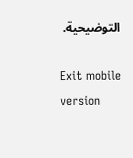التوضيحية.

Exit mobile version